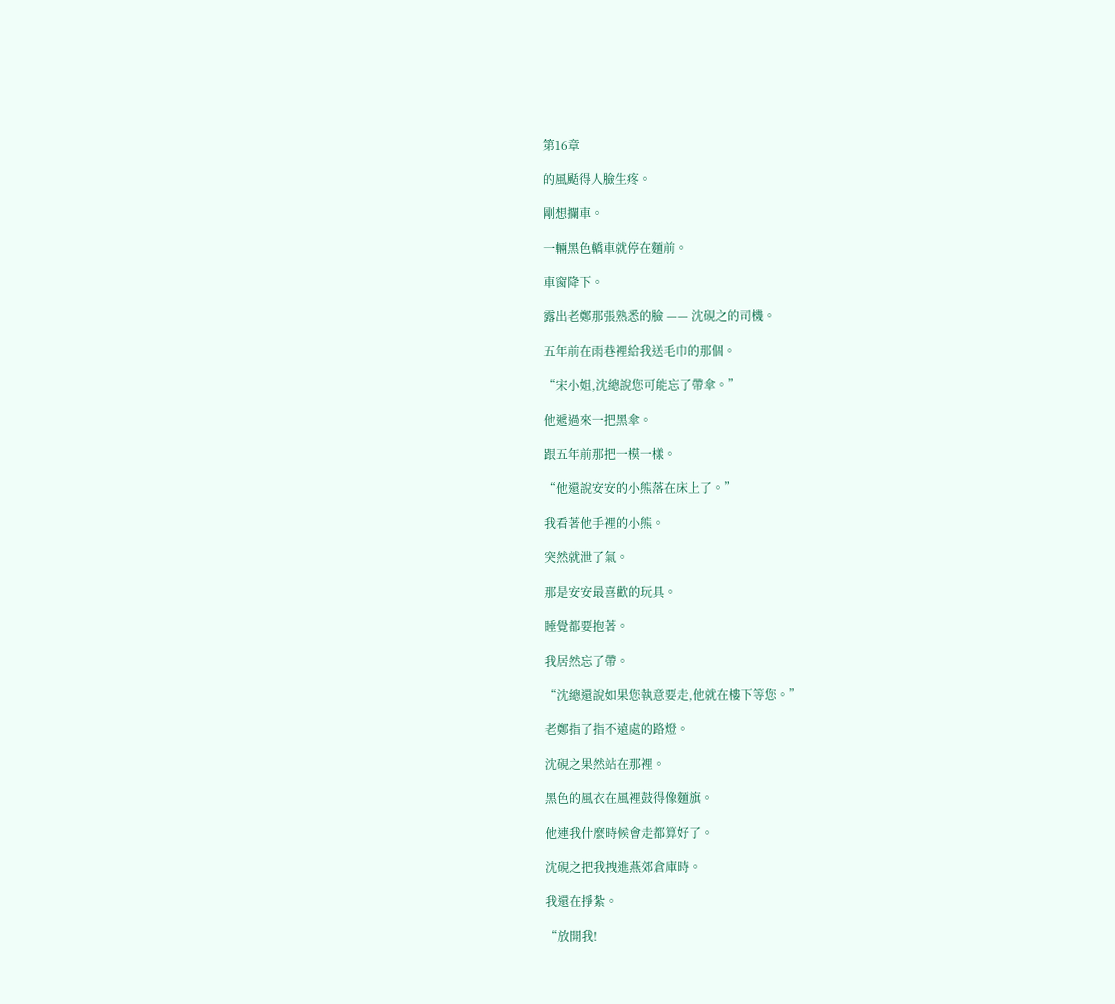第16章

的風颳得人臉生疼。

剛想攔車。

一輛黑色轎車就停在麵前。

車窗降下。

露出老鄭那張熟悉的臉 —— 沈硯之的司機。

五年前在雨巷裡給我送毛巾的那個。

“宋小姐,沈總說您可能忘了帶傘。”

他遞過來一把黑傘。

跟五年前那把一模一樣。

“他還說安安的小熊落在床上了。”

我看著他手裡的小熊。

突然就泄了氣。

那是安安最喜歡的玩具。

睡覺都要抱著。

我居然忘了帶。

“沈總還說如果您執意要走,他就在樓下等您。”

老鄭指了指不遠處的路燈。

沈硯之果然站在那裡。

黑色的風衣在風裡鼓得像麵旗。

他連我什麼時候會走都算好了。

沈硯之把我拽進燕郊倉庫時。

我還在掙紮。

“放開我!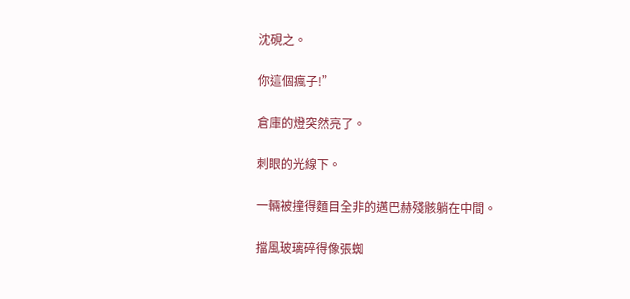沈硯之。

你這個瘋子!”

倉庫的燈突然亮了。

刺眼的光線下。

一輛被撞得麵目全非的邁巴赫殘骸躺在中間。

擋風玻璃碎得像張蜘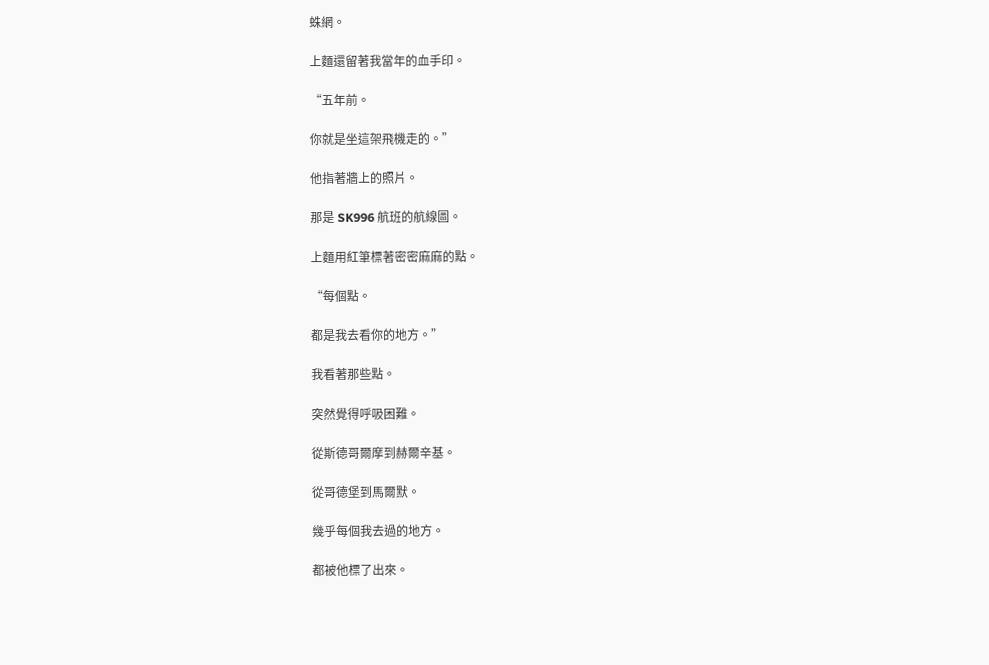蛛網。

上麵還留著我當年的血手印。

“五年前。

你就是坐這架飛機走的。”

他指著牆上的照片。

那是 SK996 航班的航線圖。

上麵用紅筆標著密密麻麻的點。

“每個點。

都是我去看你的地方。”

我看著那些點。

突然覺得呼吸困難。

從斯德哥爾摩到赫爾辛基。

從哥德堡到馬爾默。

幾乎每個我去過的地方。

都被他標了出來。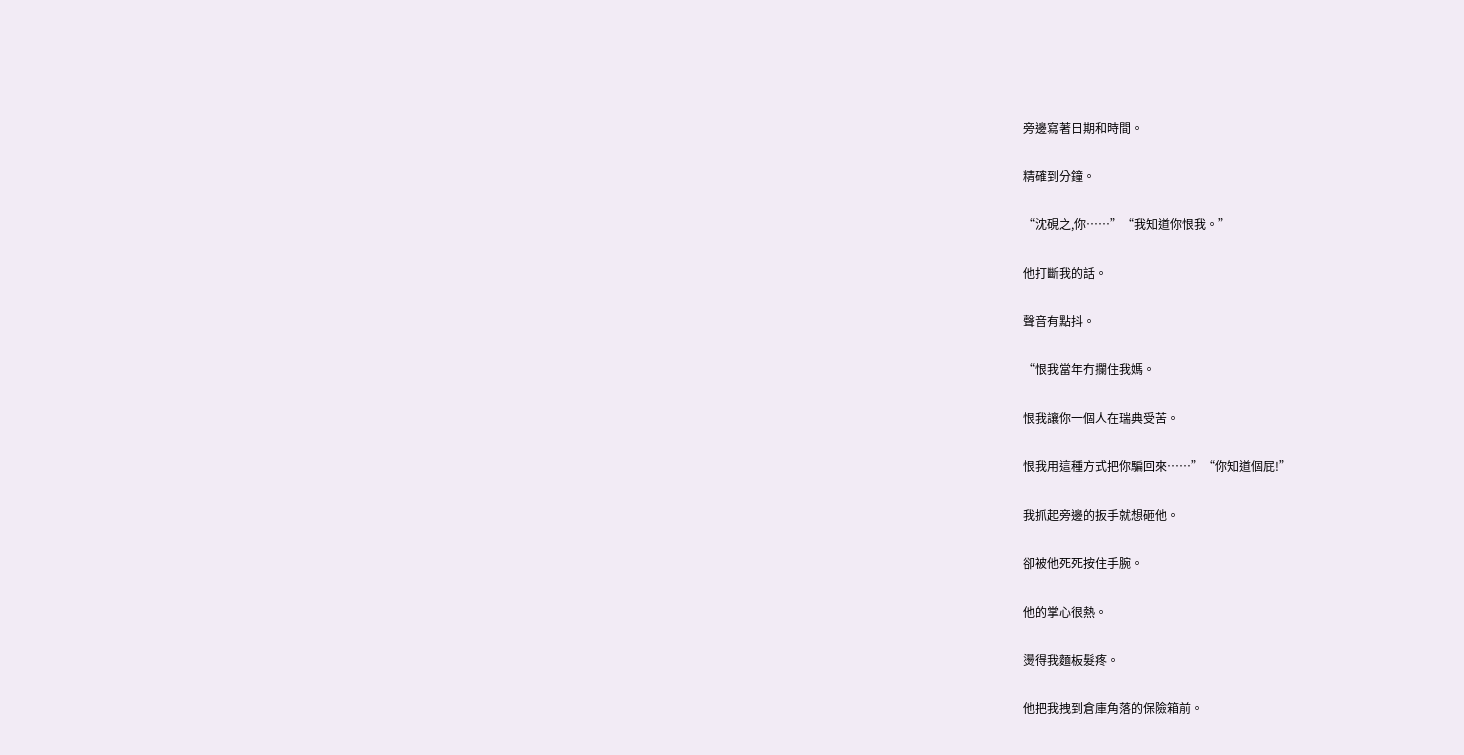旁邊寫著日期和時間。

精確到分鐘。

“沈硯之,你……”“我知道你恨我。”

他打斷我的話。

聲音有點抖。

“恨我當年冇攔住我媽。

恨我讓你一個人在瑞典受苦。

恨我用這種方式把你騙回來……”“你知道個屁!”

我抓起旁邊的扳手就想砸他。

卻被他死死按住手腕。

他的掌心很熱。

燙得我麵板髮疼。

他把我拽到倉庫角落的保險箱前。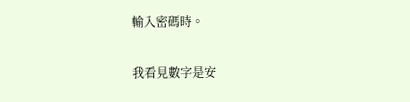輸入密碼時。

我看見數字是安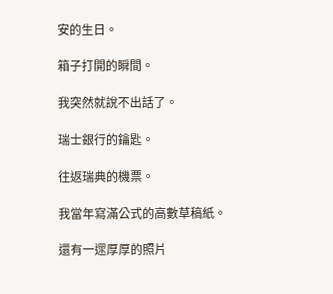安的生日。

箱子打開的瞬間。

我突然就說不出話了。

瑞士銀行的鑰匙。

往返瑞典的機票。

我當年寫滿公式的高數草稿紙。

還有一遝厚厚的照片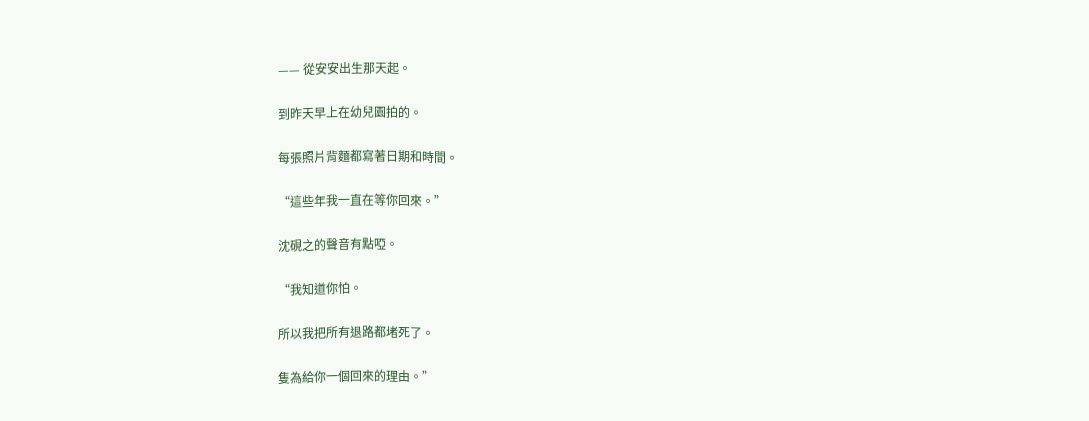—— 從安安出生那天起。

到昨天早上在幼兒園拍的。

每張照片背麵都寫著日期和時間。

“這些年我一直在等你回來。”

沈硯之的聲音有點啞。

“我知道你怕。

所以我把所有退路都堵死了。

隻為給你一個回來的理由。”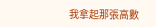我拿起那張高數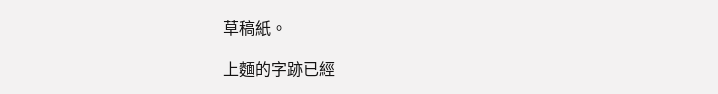草稿紙。

上麵的字跡已經